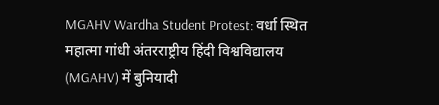MGAHV Wardha Student Protest: वर्धा स्थित महात्मा गांधी अंतरराष्ट्रीय हिंदी विश्वविद्यालय (MGAHV) में बुनियादी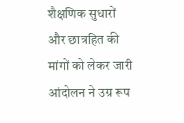शैक्षणिक सुधारों और छात्रहित की मांगों को लेकर जारी आंदोलन ने उग्र रूप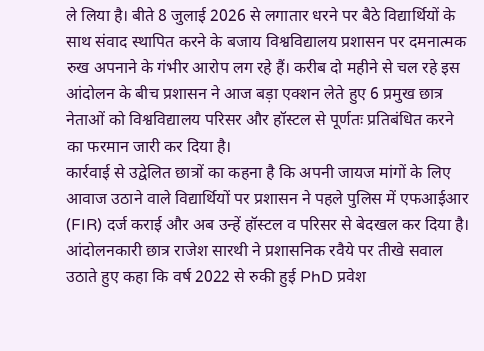ले लिया है। बीते 8 जुलाई 2026 से लगातार धरने पर बैठे विद्यार्थियों के साथ संवाद स्थापित करने के बजाय विश्वविद्यालय प्रशासन पर दमनात्मक रुख अपनाने के गंभीर आरोप लग रहे हैं। करीब दो महीने से चल रहे इस आंदोलन के बीच प्रशासन ने आज बड़ा एक्शन लेते हुए 6 प्रमुख छात्र नेताओं को विश्वविद्यालय परिसर और हॉस्टल से पूर्णतः प्रतिबंधित करने का फरमान जारी कर दिया है।
कार्रवाई से उद्वेलित छात्रों का कहना है कि अपनी जायज मांगों के लिए आवाज उठाने वाले विद्यार्थियों पर प्रशासन ने पहले पुलिस में एफआईआर (FIR) दर्ज कराई और अब उन्हें हॉस्टल व परिसर से बेदखल कर दिया है।
आंदोलनकारी छात्र राजेश सारथी ने प्रशासनिक रवैये पर तीखे सवाल उठाते हुए कहा कि वर्ष 2022 से रुकी हुई PhD प्रवेश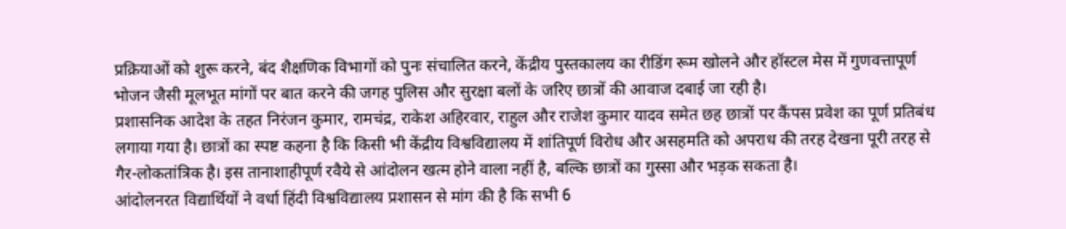प्रक्रियाओं को शुरू करने, बंद शैक्षणिक विभागों को पुनः संचालित करने, केंद्रीय पुस्तकालय का रीडिंग रूम खोलने और हॉस्टल मेस में गुणवत्तापूर्ण भोजन जैसी मूलभूत मांगों पर बात करने की जगह पुलिस और सुरक्षा बलों के जरिए छात्रों की आवाज दबाई जा रही है।
प्रशासनिक आदेश के तहत निरंजन कुमार, रामचंद्र, राकेश अहिरवार, राहुल और राजेश कुमार यादव समेत छह छात्रों पर कैंपस प्रवेश का पूर्ण प्रतिबंध लगाया गया है। छात्रों का स्पष्ट कहना है कि किसी भी केंद्रीय विश्वविद्यालय में शांतिपूर्ण विरोध और असहमति को अपराध की तरह देखना पूरी तरह से गैर-लोकतांत्रिक है। इस तानाशाहीपूर्ण रवैये से आंदोलन खत्म होने वाला नहीं है, बल्कि छात्रों का गुस्सा और भड़क सकता है।
आंदोलनरत विद्यार्थियों ने वर्धा हिंदी विश्वविद्यालय प्रशासन से मांग की है कि सभी 6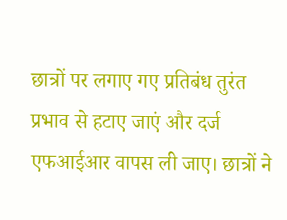छात्रों पर लगाए गए प्रतिबंध तुरंत प्रभाव से हटाए जाएं और दर्ज एफआईआर वापस ली जाए। छात्रों ने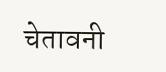चेतावनी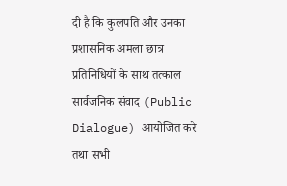दी है कि कुलपति और उनका प्रशासनिक अमला छात्र प्रतिनिधियों के साथ तत्काल सार्वजनिक संवाद (Public Dialogue) आयोजित करे तथा सभी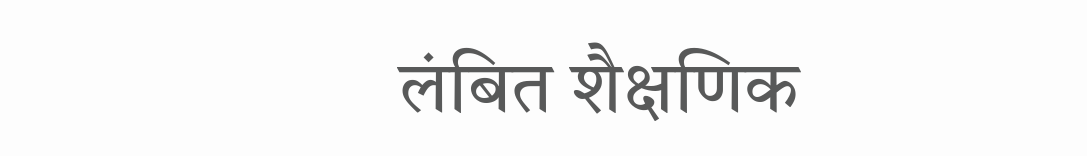लंबित शैक्षणिक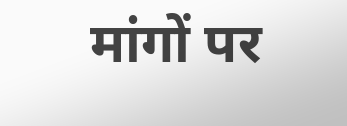मांगों पर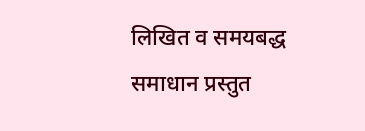लिखित व समयबद्ध समाधान प्रस्तुत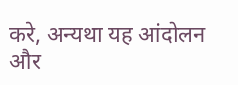करे, अन्यथा यह आंदोलन और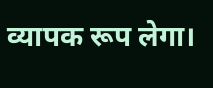व्यापक रूप लेगा।